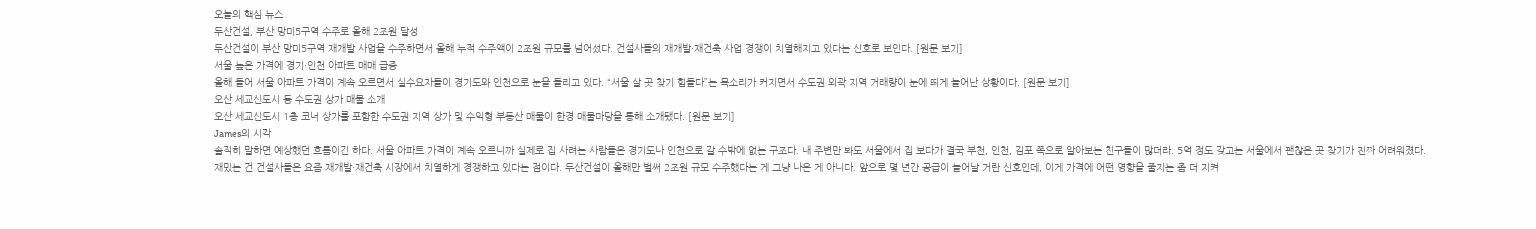오늘의 핵심 뉴스
두산건설, 부산 망미5구역 수주로 올해 2조원 달성
두산건설이 부산 망미5구역 재개발 사업을 수주하면서 올해 누적 수주액이 2조원 규모를 넘어섰다. 건설사들의 재개발·재건축 사업 경쟁이 치열해지고 있다는 신호로 보인다. [원문 보기]
서울 높은 가격에 경기·인천 아파트 매매 급증
올해 들어 서울 아파트 가격이 계속 오르면서 실수요자들이 경기도와 인천으로 눈을 돌리고 있다. “서울 살 곳 찾기 힘들다”는 목소리가 커지면서 수도권 외곽 지역 거래량이 눈에 띄게 늘어난 상황이다. [원문 보기]
오산 세교신도시 등 수도권 상가 매물 소개
오산 세교신도시 1층 코너 상가를 포함한 수도권 지역 상가 및 수익형 부동산 매물이 한경 매물마당을 통해 소개됐다. [원문 보기]
James의 시각
솔직히 말하면 예상했던 흐름이긴 하다. 서울 아파트 가격이 계속 오르니까 실제로 집 사려는 사람들은 경기도나 인천으로 갈 수밖에 없는 구조다. 내 주변만 봐도 서울에서 집 보다가 결국 부천, 인천, 김포 쪽으로 알아보는 친구들이 많더라. 5억 정도 갖고는 서울에서 괜찮은 곳 찾기가 진짜 어려워졌다.
재밌는 건 건설사들은 요즘 재개발·재건축 시장에서 치열하게 경쟁하고 있다는 점이다. 두산건설이 올해만 벌써 2조원 규모 수주했다는 게 그냥 나온 게 아니다. 앞으로 몇 년간 공급이 늘어날 거란 신호인데, 이게 가격에 어떤 영향을 줄지는 좀 더 지켜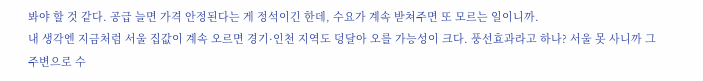봐야 할 것 같다. 공급 늘면 가격 안정된다는 게 정석이긴 한데, 수요가 계속 받쳐주면 또 모르는 일이니까.
내 생각엔 지금처럼 서울 집값이 계속 오르면 경기·인천 지역도 덩달아 오를 가능성이 크다. 풍선효과라고 하나? 서울 못 사니까 그 주변으로 수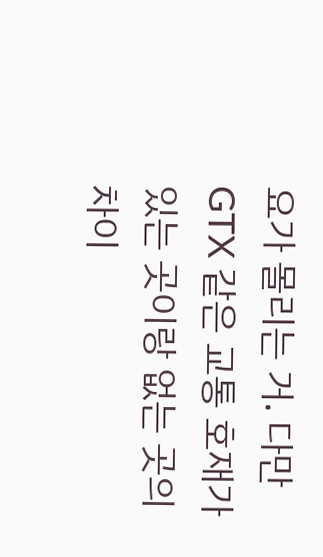요가 몰리는 거. 다만 GTX 같은 교통 호재가 있는 곳이랑 없는 곳의 차이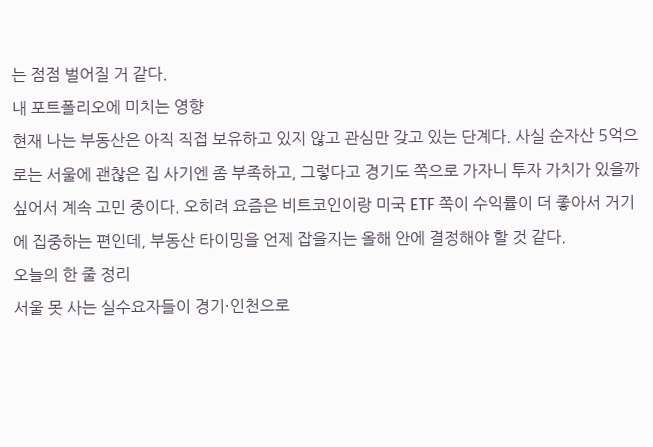는 점점 벌어질 거 같다.
내 포트폴리오에 미치는 영향
현재 나는 부동산은 아직 직접 보유하고 있지 않고 관심만 갖고 있는 단계다. 사실 순자산 5억으로는 서울에 괜찮은 집 사기엔 좀 부족하고, 그렇다고 경기도 쪽으로 가자니 투자 가치가 있을까 싶어서 계속 고민 중이다. 오히려 요즘은 비트코인이랑 미국 ETF 쪽이 수익률이 더 좋아서 거기에 집중하는 편인데, 부동산 타이밍을 언제 잡을지는 올해 안에 결정해야 할 것 같다.
오늘의 한 줄 정리
서울 못 사는 실수요자들이 경기·인천으로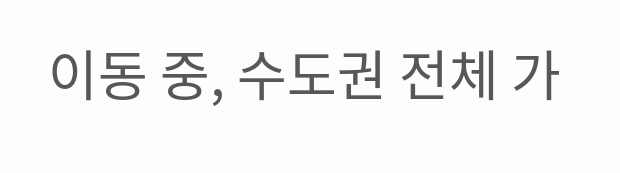이동 중, 수도권 전체 가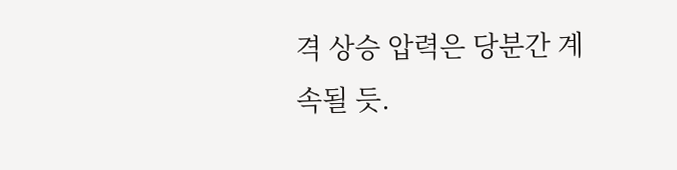격 상승 압력은 당분간 계속될 듯.